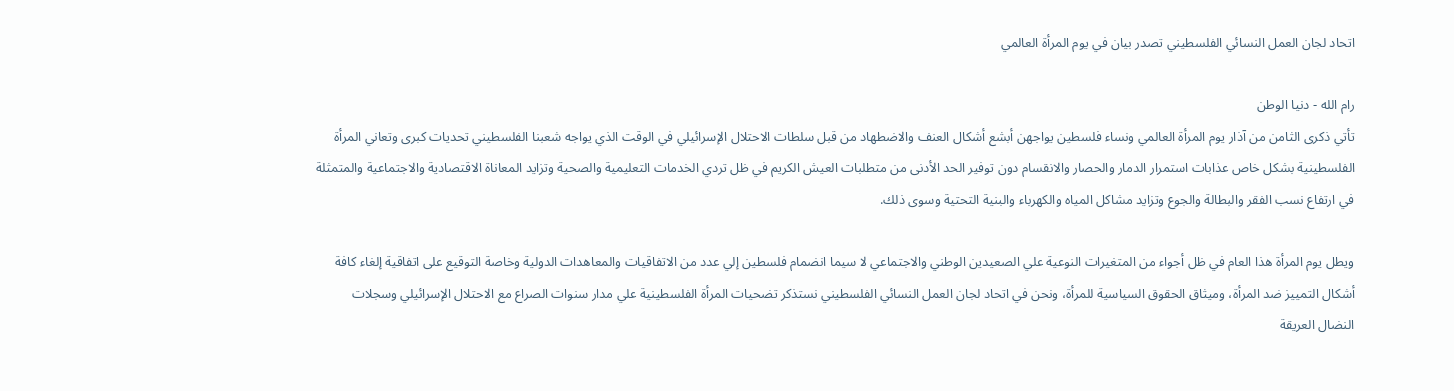اتحاد لجان العمل النسائي الفلسطيني تصدر بيان في يوم المرأة العالمي

رام الله - دنيا الوطن
تأتي ذكرى الثامن من آذار يوم المرأة العالمي ونساء فلسطين يواجهن أبشع أشكال العنف والاضطهاد من قبل سلطات الاحتلال الإسرائيلي في الوقت الذي يواجه شعبنا الفلسطيني تحديات كبرى وتعاني المرأة الفلسطينية بشكل خاص عذابات استمرار الدمار والحصار والانقسام دون توفير الحد الأدنى من متطلبات العيش الكريم في ظل تردي الخدمات التعليمية والصحية وتزايد المعاناة الاقتصادية والاجتماعية والمتمثلة في ارتفاع نسب الفقر والبطالة والجوع وتزايد مشاكل المياه والكهرباء والبنية التحتية وسوى ذلك.

ويطل يوم المرأة هذا العام في ظل أجواء من المتغيرات النوعية علي الصعيدين الوطني والاجتماعي لا سيما انضمام فلسطين إلي عدد من الاتفاقيات والمعاهدات الدولية وخاصة التوقيع على اتفاقية إلغاء كافة أشكال التمييز ضد المرأة، وميثاق الحقوق السياسية للمرأة، ونحن في اتحاد لجان العمل النسائي الفلسطيني نستذكر تضحيات المرأة الفلسطينية علي مدار سنوات الصراع مع الاحتلال الإسرائيلي وسجلات النضال العريقة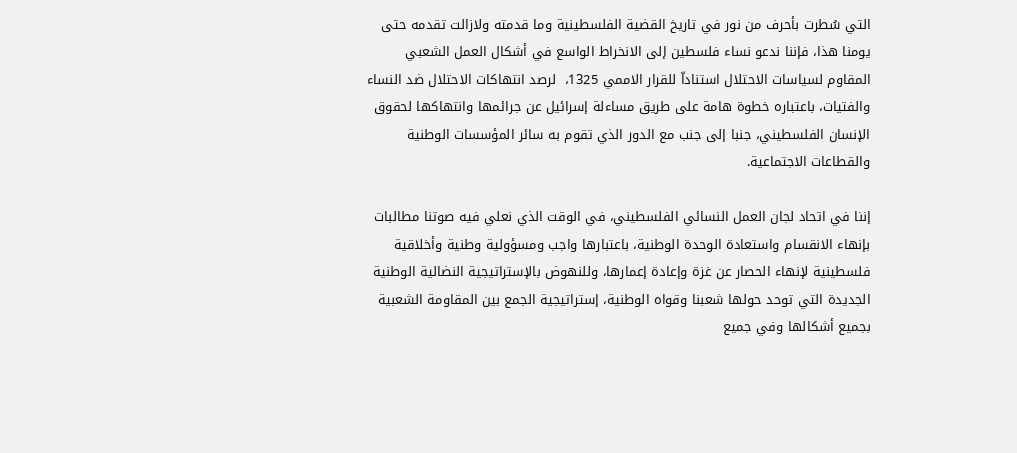التي سُطرت بأحرف من نور في تاريخ القضية الفلسطينية وما قدمته ولازالت تقدمه حتى يومنا هذا، فإننا ندعو نساء فلسطين إلى الانخراط الواسع في أشكال العمل الشعبي المقاوم لسياسات الاحتلال استناداّ للقرار الاممي 1325،  لرصد انتهاكات الاحتلال ضد النساء والفتيات، باعتباره خطوة هامة على طريق مساءلة إسرائيل عن جرائمها وانتهاكها لحقوق الإنسان الفلسطيني، جنبا إلى جنب مع الدور الذي تقوم به سائر المؤسسات الوطنية والقطاعات الاجتماعية.

إننا في اتحاد لجان العمل النسائي الفلسطيني، في الوقت الذي نعلي فيه صوتنا مطالبات بإنهاء الانقسام واستعادة الوحدة الوطنية، باعتبارها واجب ومسؤولية وطنية وأخلاقية فلسطينية لإنهاء الحصار عن غزة وإعادة إعمارها، وللنهوض بالإستراتيجية النضالية الوطنية الجديدة التي توحد حولها شعبنا وقواه الوطنية، إستراتيجية الجمع بين المقاومة الشعبية بجميع أشكالها وفي جميع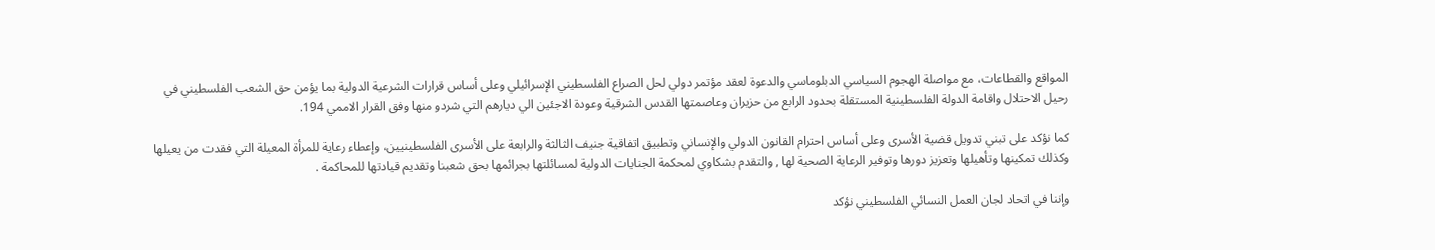المواقع والقطاعات، مع مواصلة الهجوم السياسي الدبلوماسي والدعوة لعقد مؤتمر دولي لحل الصراع الفلسطيني الإسرائيلي وعلى أساس قرارات الشرعية الدولية بما يؤمن حق الشعب الفلسطيني في رحيل الاحتلال واقامة الدولة الفلسطينية المستقلة بحدود الرابع من حزيران وعاصمتها القدس الشرقية وعودة الاجئين الي ديارهم التي شردو منها وفق القرار الاممي 194.

كما نؤكد على تبني تدويل قضية الأسرى وعلى أساس احترام القانون الدولي والإنساني وتطبيق اتفاقية جنيف الثالثة والرابعة على الأسرى الفلسطينيين، وإعطاء رعاية للمرأة المعيلة التي فقدت من يعيلها وكذلك تمكينها وتأهيلها وتعزيز دورها وتوفير الرعاية الصحية لها , والتقدم بشكاوي لمحكمة الجنايات الدولية لمسائلتها بجرائمها بحق شعبنا وتقديم قيادتها للمحاكمة .

وإننا في اتحاد لجان العمل النسائي الفلسطيني نؤكد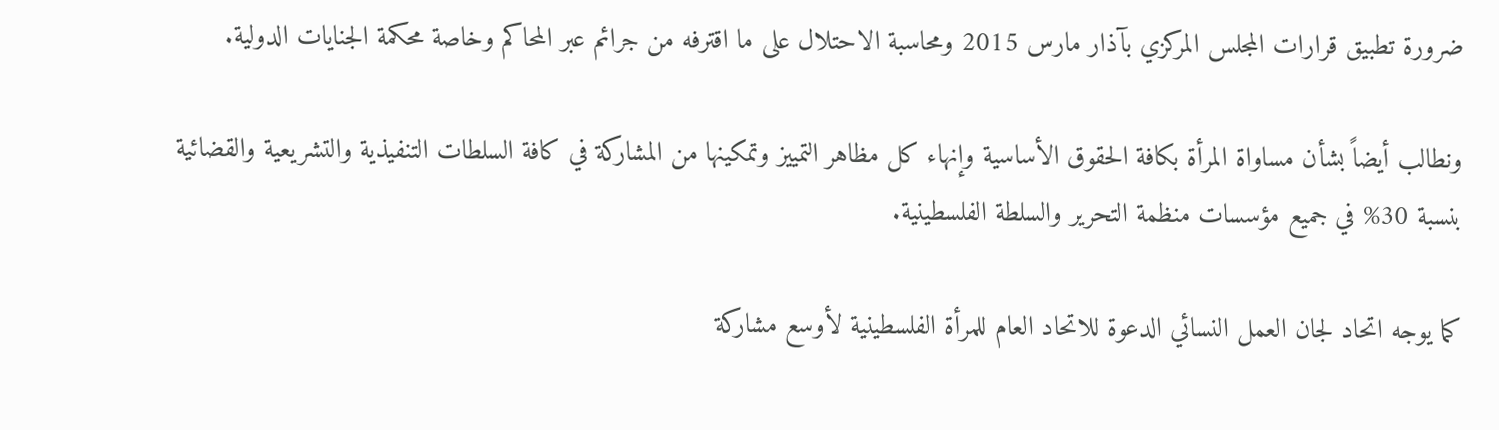ضرورة تطبيق قرارات المجلس المركزي بآذار مارس 2015 ومحاسبة الاحتلال على ما اقترفه من جرائم عبر المحاكم وخاصة محكمة الجنايات الدولية.

ونطالب أيضاً بشأن مساواة المرأة بكافة الحقوق الأساسية وإنهاء كل مظاهر التمييز وتمكينها من المشاركة في كافة السلطات التنفيذية والتشريعية والقضائية بنسبة 30% في جميع مؤسسات منظمة التحرير والسلطة الفلسطينية.

كما يوجه اتحاد لجان العمل النسائي الدعوة للاتحاد العام للمرأة الفلسطينية لأوسع مشاركة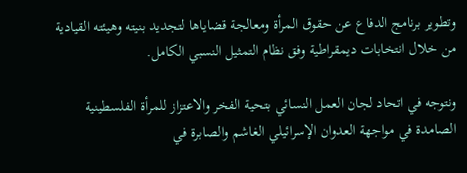وتطوير برنامج الدفاع عن حقوق المرأة ومعالجة قضاياها لتجديد بنيته وهيئته القيادية من خلال انتخابات ديمقراطية وفق نظام التمثيل النسبي الكامل.

ونتوجه في اتحاد لجان العمل النسائي بتحية الفخر والاعتزاز للمرأة الفلسطينية الصامدة في مواجهة العدوان الإسرائيلي الغاشم والصابرة في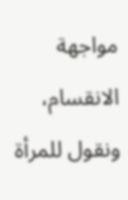مواجهة الانقسام، ونقول للمرأة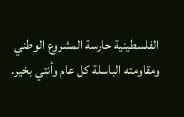الفلسطينية حارسة المشروع الوطني ومقاومته الباسلة كل عام وأنتي بخير.